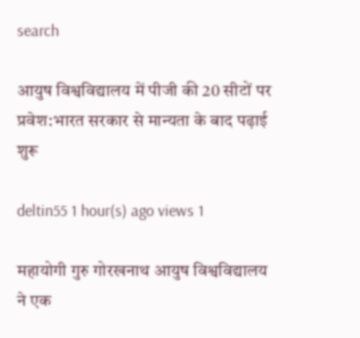search

आयुष विश्वविद्यालय में पीजी की 20 सीटों पर प्रवेश:भारत सरकार से मान्यता के बाद पढ़ाई शुरू

deltin55 1 hour(s) ago views 1

महायोगी गुरु गोरखनाथ आयुष विश्वविद्यालय ने एक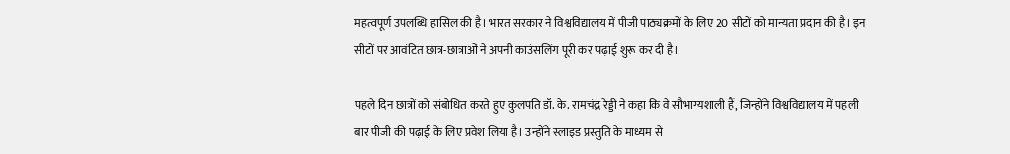महत्वपूर्ण उपलब्धि हासिल की है। भारत सरकार ने विश्वविद्यालय में पीजी पाठ्यक्रमों के लिए 20 सीटों को मान्यता प्रदान की है। इन सीटों पर आवंटित छात्र-छात्राओं ने अपनी काउंसलिंग पूरी कर पढ़ाई शुरू कर दी है।

पहले दिन छात्रों को संबोधित करते हुए कुलपति डॉ. के. रामचंद्र रेड्डी ने कहा कि वे सौभाग्यशाली हैं, जिन्होंने विश्वविद्यालय में पहली बार पीजी की पढ़ाई के लिए प्रवेश लिया है। उन्होंने स्लाइड प्रस्तुति के माध्यम से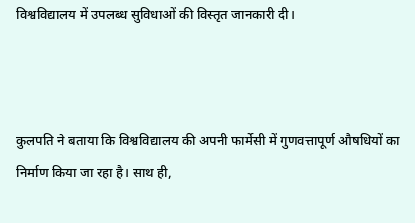विश्वविद्यालय में उपलब्ध सुविधाओं की विस्तृत जानकारी दी।



कुलपति ने बताया कि विश्वविद्यालय की अपनी फार्मेसी में गुणवत्तापूर्ण औषधियों का निर्माण किया जा रहा है। साथ ही,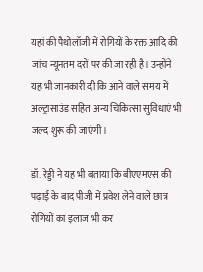यहां की पैथोलॉजी में रोगियों के रक्त आदि की जांच न्यूनतम दरों पर की जा रही है। उन्होंने यह भी जानकारी दी कि आने वाले समय में अल्ट्रासाउंड सहित अन्य चिकित्सा सुविधाएं भी जल्द शुरू की जाएंगी।

डॉ. रेड्डी ने यह भी बताया कि बीएएमएस की पढ़ाई के बाद पीजी में प्रवेश लेने वाले छात्र रोगियों का इलाज भी कर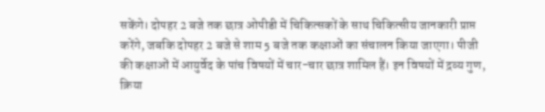सकेंगे। दोपहर 2 बजे तक छात्र ओपीडी में चिकित्सकों के साथ चिकित्सीय जानकारी प्राप्त करेंगे, जबकि दोपहर 2 बजे से शाम 5 बजे तक कक्षाओं का संचालन किया जाएगा। पीजी की कक्षाओं में आयुर्वेद के पांच विषयों में चार-चार छात्र शामिल हैं। इन विषयों में द्रव्य गुण, क्रिया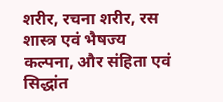शरीर, रचना शरीर, रस शास्त्र एवं भैषज्य कल्पना, और संहिता एवं सिद्धांत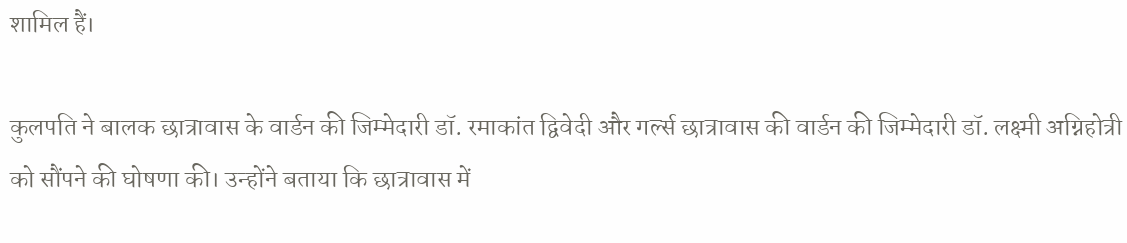शामिल हैं।

कुलपति ने बालक छात्रावास के वार्डन की जिम्मेदारी डॉ. रमाकांत द्विवेदी और गर्ल्स छात्रावास की वार्डन की जिम्मेदारी डॉ. लक्ष्मी अग्निहोत्री को सौंपने की घोषणा की। उन्होंने बताया कि छात्रावास में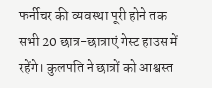फर्नीचर की व्यवस्था पूरी होने तक सभी 20 छात्र-छात्राएं गेस्ट हाउस में रहेंगे। कुलपति ने छात्रों को आश्वस्त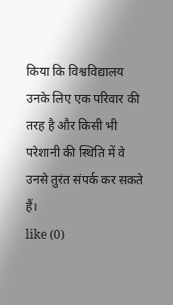किया कि विश्वविद्यालय उनके लिए एक परिवार की तरह है और किसी भी परेशानी की स्थिति में वे उनसे तुरंत संपर्क कर सकते हैं।
like (0)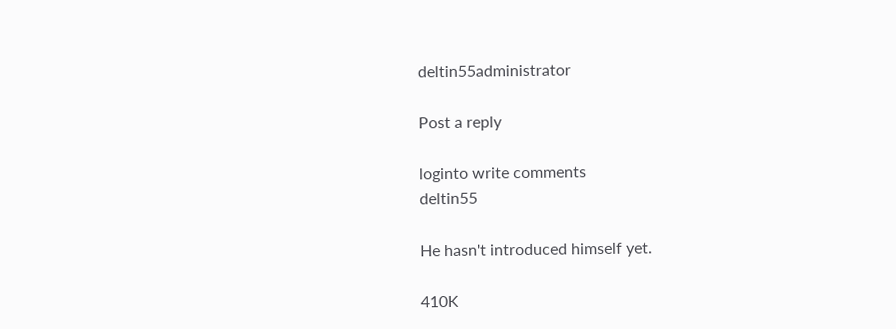deltin55administrator

Post a reply

loginto write comments
deltin55

He hasn't introduced himself yet.

410K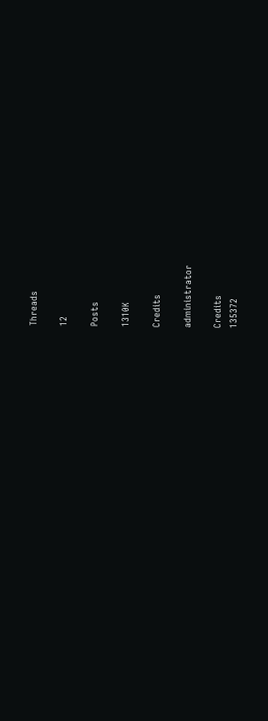Threads

12

Posts

1310K

Credits

administrator

Credits
135372